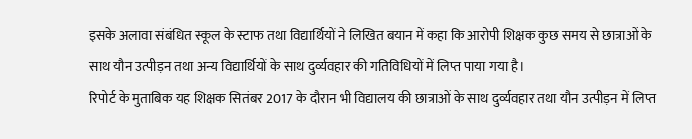इसके अलावा संबंधित स्कूल के स्टाफ तथा विद्यार्थियों ने लिखित बयान में कहा कि आरोपी शिक्षक कुछ समय से छात्राओं के साथ यौन उत्पीड़न तथा अन्य विद्यार्थियों के साथ दुर्व्यवहार की गतिविधियों में लिप्त पाया गया है।
रिपोर्ट के मुताबिक यह शिक्षक सितंबर 2017 के दौरान भी विद्यालय की छात्राओं के साथ दुर्व्यवहार तथा यौन उत्पीड़न में लिप्त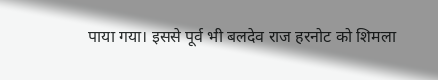पाया गया। इससे पूर्व भी बलदेव राज हरनोट को शिमला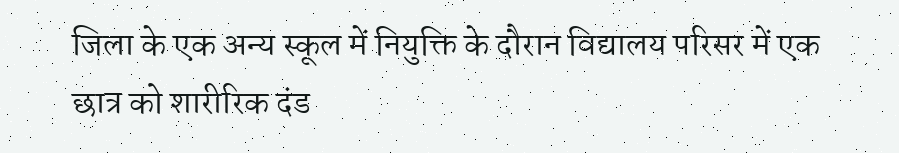जिला के एक अन्य स्कूल में नियुक्ति के दौरान विद्यालय परिसर में एक छात्र को शारीरिक दंड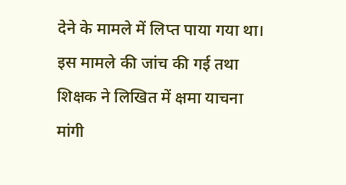देने के मामले में लिप्त पाया गया था।
इस मामले की जांच की गई तथा शिक्षक ने लिखित में क्षमा याचना मांगी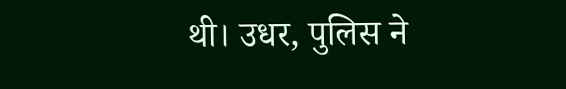थी। उधर, पुलिस ने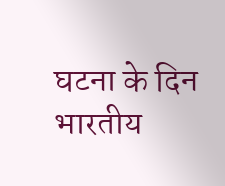घटना के दिन भारतीय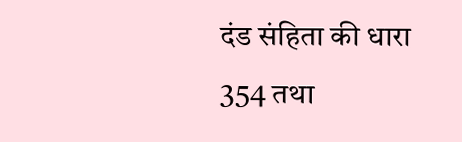दंड संहिता की धारा 354 तथा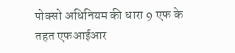पोक्सो अधिनियम की धारा 9 एफ के तहत एफआईआर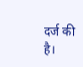दर्ज की है।